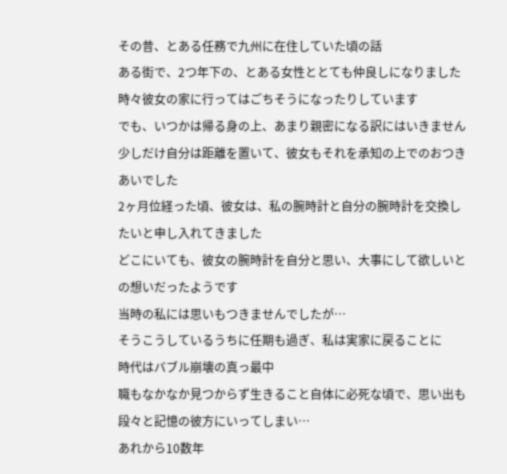その昔、とある任務で九州に在住していた頃の話
ある街で、2つ年下の、とある女性ととても仲良しになりました
時々彼女の家に行ってはごちそうになったりしています
でも、いつかは帰る身の上、あまり親密になる訳にはいきません
少しだけ自分は距離を置いて、彼女もそれを承知の上でのおつきあいでした
2ヶ月位経った頃、彼女は、私の腕時計と自分の腕時計を交換したいと申し入れてきました
どこにいても、彼女の腕時計を自分と思い、大事にして欲しいとの想いだったようです
当時の私には思いもつきませんでしたが…
そうこうしているうちに任期も過ぎ、私は実家に戻ることに
時代はバブル崩壊の真っ最中
職もなかなか見つからず生きること自体に必死な頃で、思い出も段々と記憶の彼方にいってしまい…
あれから10数年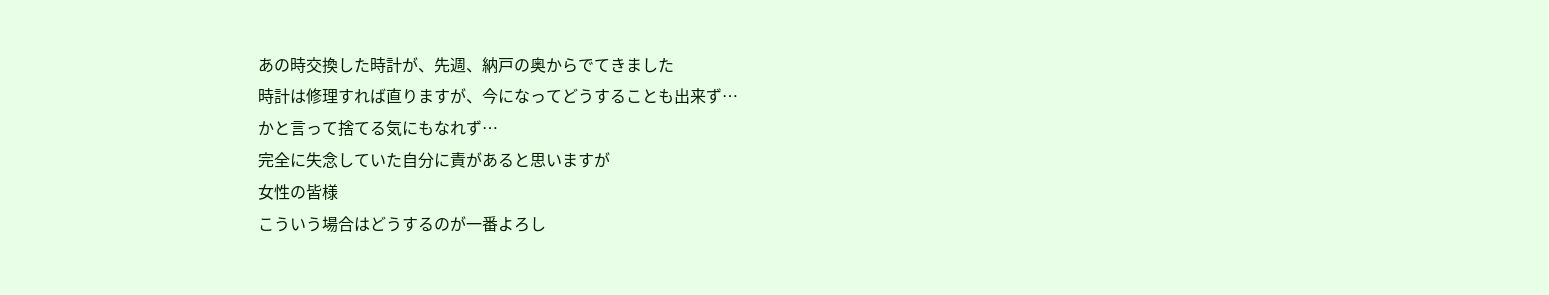あの時交換した時計が、先週、納戸の奥からでてきました
時計は修理すれば直りますが、今になってどうすることも出来ず…
かと言って捨てる気にもなれず…
完全に失念していた自分に責があると思いますが
女性の皆様
こういう場合はどうするのが一番よろし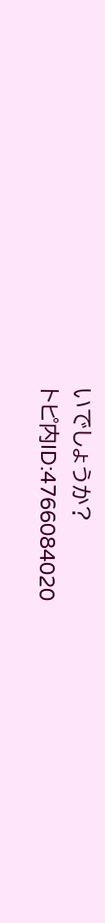いでしょうか?
トピ内ID:4766084020